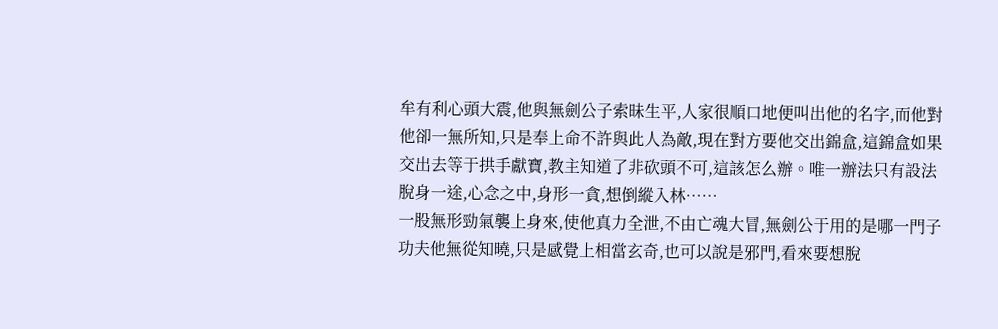牟有利心頭大震,他與無劍公子索昧生平,人家很順口地便叫出他的名字,而他對他卻一無所知,只是奉上命不許與此人為敵,現在對方要他交出錦盒,這錦盒如果交出去等于拱手獻寶,教主知道了非砍頭不可,這該怎么辦。唯一辦法只有設法脫身一途,心念之中,身形一貪,想倒縱入林……
一股無形勁氣襲上身來,使他真力全泄,不由亡魂大冒,無劍公于用的是哪一門子功夫他無從知曉,只是感覺上相當玄奇,也可以說是邪門,看來要想脫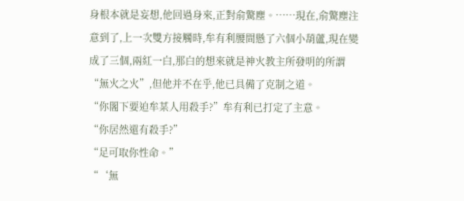身根本就是妄想,他回過身來,正對俞驚塵。……現在,俞驚塵注意到了,上一次雙方接觸時,牟有利腰間懸了六個小葫蘆,現在變成了三個,兩紅一白,那白的想來就是神火教主所發明的所謂“無火之火”,但他并不在乎,他已具備了克制之道。
“你閣下要迫牟某人用殺手?”牟有利已打定了主意。
“你居然還有殺手?”
“足可取你性命。”
“‘無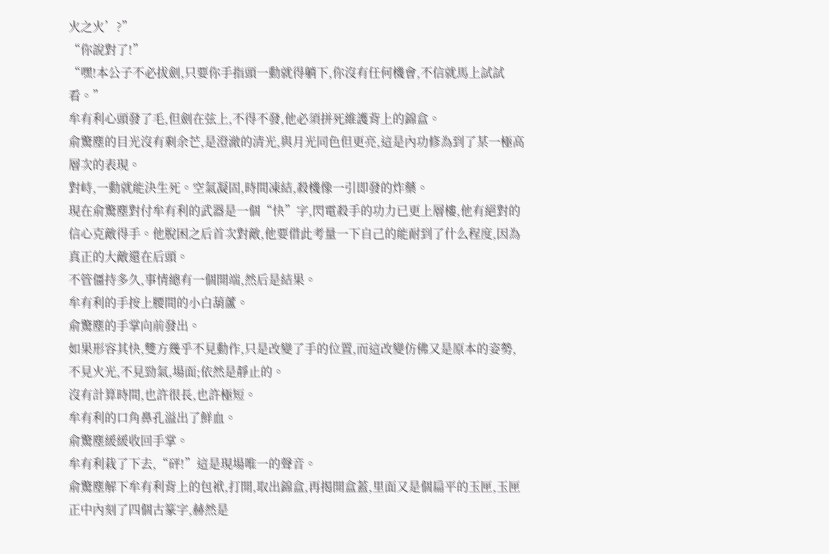火之火’?”
“你說對了!”
“嘿!本公子不必拔劍,只要你手指頭一動就得躺下,你沒有任何機會,不信就馬上試試看。”
牟有利心頭發了毛,但劍在弦上,不得不發,他必須拼死維護背上的錦盒。
俞驚塵的目光沒有剩余芒,是澄澈的清光,與月光同色但更亮,這是內功修為到了某一極高層次的表現。
對峙,一動就能決生死。空氣凝固,時間凍結,殺機像一引即發的炸藥。
現在俞驚塵對付牟有利的武器是一個“快”字,閃電殺手的功力已更上層樓,他有絕對的信心克敵得手。他脫困之后首次對敵,他要借此考量一下自己的能耐到了什么程度,因為真正的大敵還在后頭。
不管僵持多久,事情總有一個開端,然后是結果。
牟有利的手按上腰間的小白葫蘆。
俞驚塵的手掌向前發出。
如果形容其快,雙方幾乎不見動作,只是改變了手的位置,而這改變仿佛又是原本的姿勢,不見火光,不見勁氣,場面;依然是靜止的。
沒有計算時間,也許很長,也許極短。
牟有利的口角鼻孔溢出了鮮血。
俞驚塵緩緩收回手掌。
牟有利栽了下去,“砰!”這是現場唯一的聲音。
俞驚塵解下牟有利背上的包袱,打開,取出錦盒,再揭開盒蓋,里面又是個扁平的玉匣,玉匣正中內刻了四個古篆字,赫然是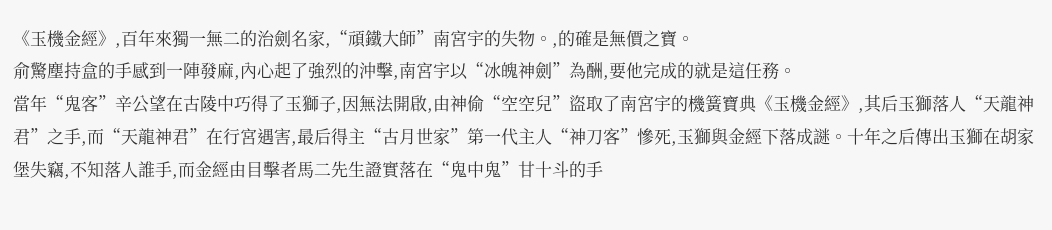《玉機金經》,百年來獨一無二的治劍名家,“頑鐵大師”南宮宇的失物。,的確是無價之寶。
俞驚塵持盒的手感到一陣發麻,內心起了強烈的沖擊,南宮宇以“冰魄神劍”為酬,要他完成的就是這任務。
當年“鬼客”辛公望在古陵中巧得了玉獅子,因無法開啟,由神偷“空空兒”盜取了南宮宇的機簧寶典《玉機金經》,其后玉獅落人“天龍神君”之手,而“天龍神君”在行宮遇害,最后得主“古月世家”第一代主人“神刀客”慘死,玉獅與金經下落成謎。十年之后傳出玉獅在胡家堡失竊,不知落人誰手,而金經由目擊者馬二先生證實落在“鬼中鬼”甘十斗的手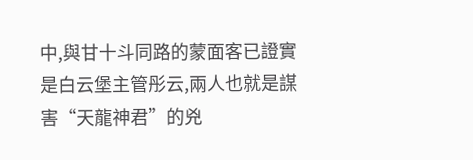中,與甘十斗同路的蒙面客已證實是白云堡主管彤云,兩人也就是謀害“天龍神君”的兇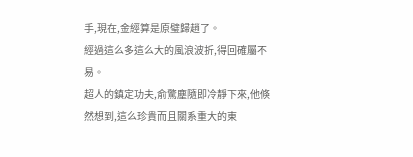手,現在,金經算是原璧歸趙了。
經過這么多這么大的風浪波折,得回確屬不易。
超人的鎮定功夫,俞驚塵隨即冷靜下來,他倏然想到,這么珍貴而且關系重大的東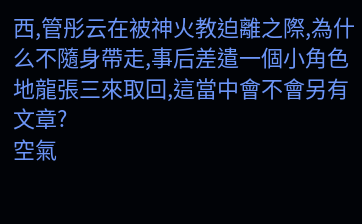西,管彤云在被神火教迫離之際,為什么不隨身帶走,事后差遣一個小角色地龍張三來取回,這當中會不會另有文章?
空氣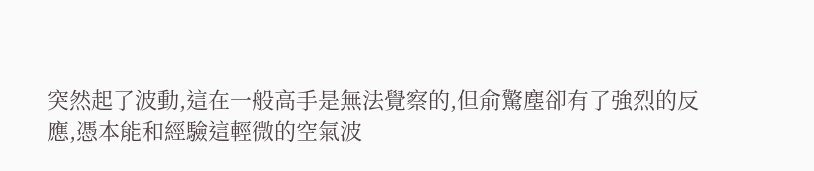突然起了波動,這在一般高手是無法覺察的,但俞驚塵卻有了強烈的反應,憑本能和經驗這輕微的空氣波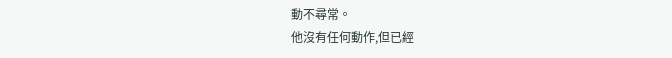動不尋常。
他沒有任何動作,但已經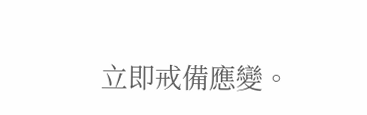立即戒備應變。